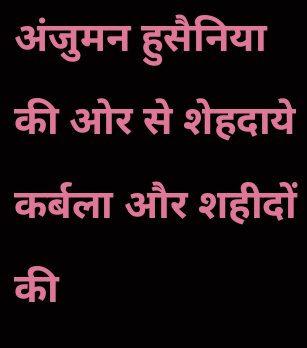अंजुमन हुसैनिया की ओर से शेहदाये कर्बला और शहीदों की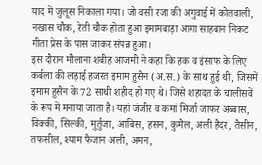याद में जुलूस निकाला गया। जो वसी रजा की अगुवाई में कोतवाली, नखास चौक, रेती चौक होता हुआ इमामबाड़ा आगा साहबान निकट गीता प्रेस के पास जाकर संपन्न हुआ।
इस दौरान मौलाना शबीह आजमी ने कहा कि हक व इंसाफ के लिए कर्बला की लड़ाई हजरत इमाम हुसैन (अ.स.) के साथ हुई थी, जिसमें इमाम हुसैन के 72 साथी शहीद हो गए थे। जिसे शहादत के चालीसवें के रूप में मनाया जाता है। यहां जंजीर व कमां मिर्जा जाफर अब्बास, विक्की, सिल्की, मुर्तुजा, आबिस, हसन, कुमैल, अली हैदर, तैसीन, तफसील, श्याम फैजान अली, अमन,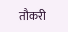तौकरी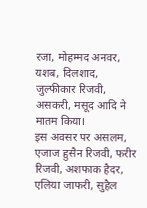रजा, मोहम्मद अनवर, यशब, दिलशाद, जुल्फीकार रिजवी, असकरी, मसूद आदि ने मातम किया।
इस अवसर पर असलम, एजाज हुसैन रिजवी, फरीर रिजवी, अशफाक हैदर, एलिया जाफरी, सुहैल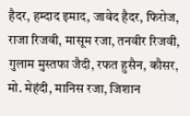हैदर, हम्दाद इमाद, जावेद हैदर, फिरोज, राजा रिजवी, मासूम रजा, तनवीर रिजवी, गुलाम मुस्तफा जैदी, रफत हुसैन, कौसर, मो. मेहंदी, मानिस रजा, जिशान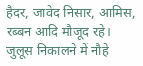हैदर, जावेद निसार, आमिस, रब्बन आदि मौजूद रहे। जुलूस निकालने में नौहे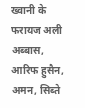ख्वानी के फरायज अली अब्बास, आरिफ हुसैन, अमन, सिब्ते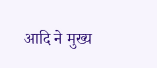आदि ने मुख्य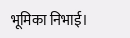भूमिका निभाई।